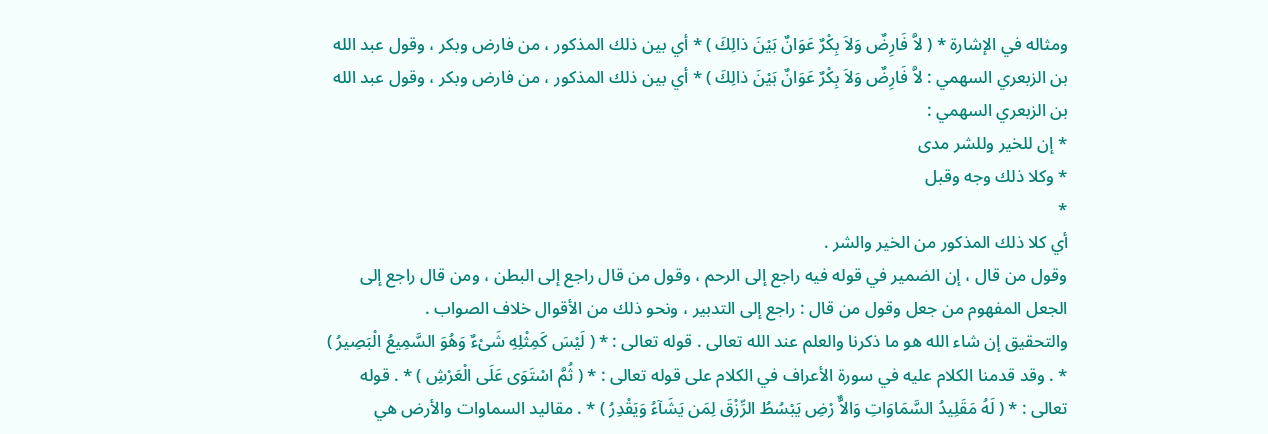ومثاله في الإشارة * ( لاَّ فَارِضٌ وَلاَ بِكْرٌ عَوَانٌ بَيْنَ ذالِكَ ) * أي بين ذلك المذكور ، من فارض وبكر ، وقول عبد الله بن الزبعري السهمي : لاَّ فَارِضٌ وَلاَ بِكْرٌ عَوَانٌ بَيْنَ ذالِكَ ) * أي بين ذلك المذكور ، من فارض وبكر ، وقول عبد الله بن الزبعري السهمي :
* إن للخير وللشر مدى
* وكلا ذلك وجه وقبل
*
أي كلا ذلك المذكور من الخير والشر .
وقول من قال ، إن الضمير في قوله فيه راجع إلى الرحم ، وقول من قال راجع إلى البطن ، ومن قال راجع إلى الجعل المفهوم من جعل وقول من قال : راجع إلى التدبير ، ونحو ذلك من الأقوال خلاف الصواب .
والتحقيق إن شاء الله هو ما ذكرنا والعلم عند الله تعالى . قوله تعالى : * ( لَيْسَ كَمِثْلِهِ شَىْءٌ وَهُوَ السَّمِيعُ الْبَصِيرُ ) * . وقد قدمنا الكلام عليه في سورة الأعراف في الكلام على قوله تعالى : * ( ثُمَّ اسْتَوَى عَلَى الْعَرْشِ ) * . قوله تعالى : * ( لَهُ مَقَلِيدُ السَّمَاوَاتِ وَالاٌّ رْضِ يَبْسُطُ الرِّزْقَ لِمَن يَشَآءُ وَيَقْدِرُ ) * . مقاليد السماوات والأرض هي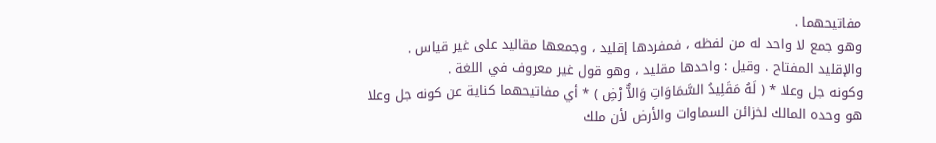مفاتيحهما .
وهو جمع لا واحد له من لفظه ، فمفردها إقليد ، وجمعها مقاليد على غير قياس .
والإقليد المفتاح . وقيل : واحدها مقليد ، وهو قول غير معروف في اللغة .
وكونه جل وعلا * ( لَهُ مَقَلِيدُ السَّمَاوَاتِ وَالاٌّ رْضِ ) * أي مفاتيحهما كناية عن كونه جل وعلا هو وحده المالك لخزائن السماوات والأرض لأن ملك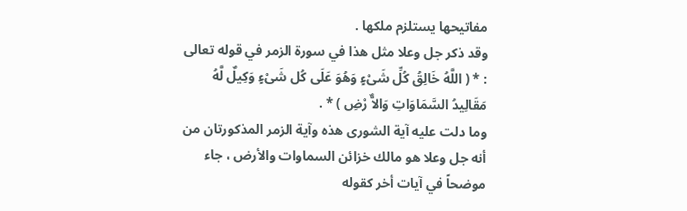مفاتيحها يستلزم ملكها .
وقد ذكر جل وعلا مثل هذا في سورة الزمر في قوله تعالى : * ( اللَّهُ خَالِقُ كُلِّ شَىْءٍ وَهُوَ عَلَى كُل شَىْءٍ وَكِيلٌ لَّهُ مَقَالِيدُ السَّمَاوَاتِ وَالاٌّ رْضِ ) * .
وما دلت عليه آية الشورى هذه وآية الزمر المذكورتان من أنه جل وعلا هو مالك خزائن السماوات والأرض ، جاء موضحاً في آيات أخر كقوله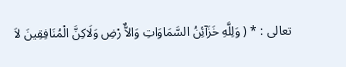تعالى : * ( وَلِلَّهِ خَزَآئِنُ السَّمَاوَاتِ وَالاٌّ رْضِ وَلَاكِنَّ الْمُنَافِقِينَ لاَ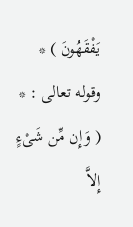يَفْقَهُونَ ) * وقوله تعالى : * ( وَإِن مِّن شَىْءٍ إِلاَّ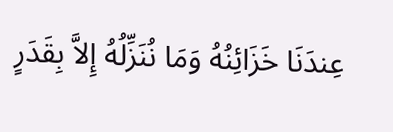عِندَنَا خَزَائِنُهُ وَمَا نُنَزِّلُهُ إِلاَّ بِقَدَرٍ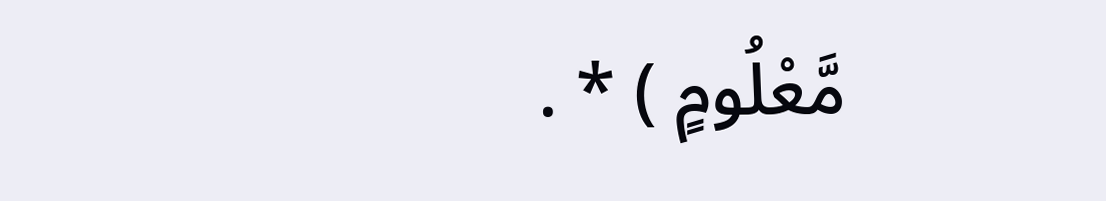مَّعْلُومٍ ) * .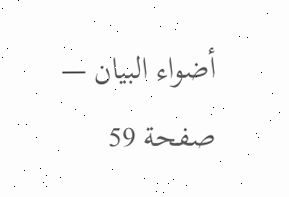أضواء البيان — صفحة 59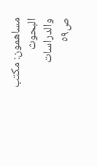مساهمون: مكتب البحوث والدراسات
ص٥٩